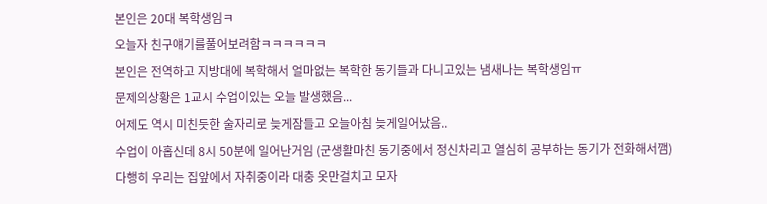본인은 20대 복학생임ㅋ
오늘자 친구얘기를풀어보려함ㅋㅋㅋㅋㅋㅋ
본인은 전역하고 지방대에 복학해서 얼마없는 복학한 동기들과 다니고있는 냄새나는 복학생임ㅠ
문제의상황은 1교시 수업이있는 오늘 발생했음...
어제도 역시 미친듯한 술자리로 늦게잠들고 오늘아침 늦게일어났음..
수업이 아홉신데 8시 50분에 일어난거임 (군생활마친 동기중에서 정신차리고 열심히 공부하는 동기가 전화해서깸)
다행히 우리는 집앞에서 자취중이라 대충 옷만걸치고 모자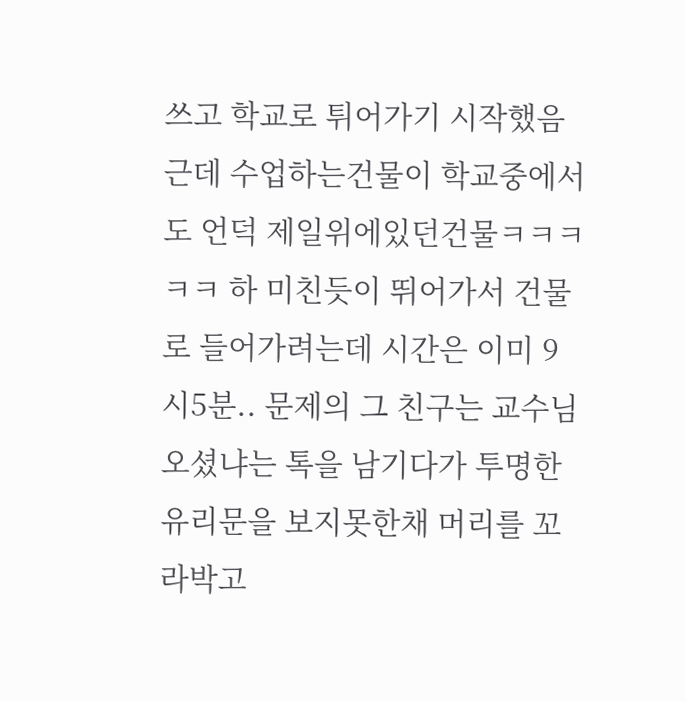쓰고 학교로 튀어가기 시작했음 근데 수업하는건물이 학교중에서도 언덕 제일위에있던건물ㅋㅋㅋㅋㅋ 하 미친듯이 뛰어가서 건물로 들어가려는데 시간은 이미 9시5분.. 문제의 그 친구는 교수님 오셨냐는 톡을 남기다가 투명한 유리문을 보지못한채 머리를 꼬라박고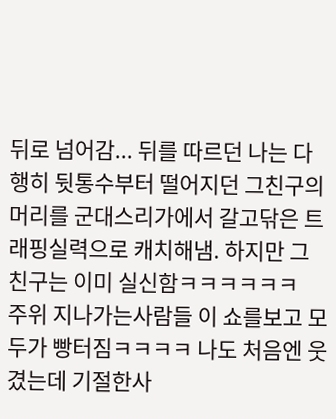뒤로 넘어감... 뒤를 따르던 나는 다행히 뒷통수부터 떨어지던 그친구의 머리를 군대스리가에서 갈고닦은 트래핑실력으로 캐치해냄. 하지만 그친구는 이미 실신함ㅋㅋㅋㅋㅋㅋ
주위 지나가는사람들 이 쇼를보고 모두가 빵터짐ㅋㅋㅋㅋ 나도 처음엔 웃겼는데 기절한사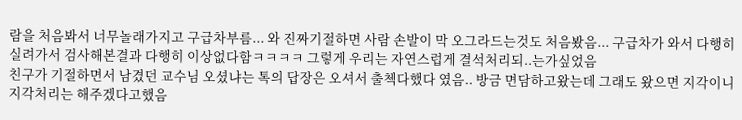람을 처음봐서 너무놀래가지고 구급차부름... 와 진짜기절하면 사람 손발이 막 오그라드는것도 처음봤음... 구급차가 와서 다행히 실려가서 검사해본결과 다행히 이상없다함ㅋㅋㅋㅋ 그렇게 우리는 자연스럽게 결석처리되..는가싶었음
친구가 기절하면서 남겼던 교수님 오셨냐는 톡의 답장은 오셔서 출첵다했다 였음.. 방금 면담하고왔는데 그래도 왔으면 지각이니 지각처리는 해주겠다고했음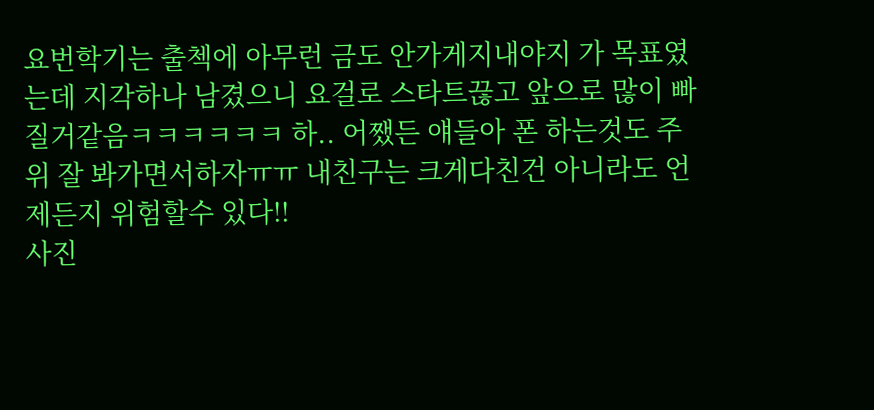요번학기는 출첵에 아무런 금도 안가게지내야지 가 목표였는데 지각하나 남겼으니 요걸로 스타트끊고 앞으로 많이 빠질거같음ㅋㅋㅋㅋㅋㅋ 하.. 어쨌든 얘들아 폰 하는것도 주위 잘 봐가면서하자ㅠㅠ 내친구는 크게다친건 아니라도 언제든지 위험할수 있다!!
사진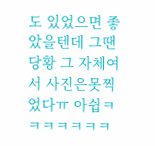도 있었으면 좋았을텐데 그땐 당황 그 자체여서 사진은못찍었다ㅠ 아쉽ㅋㅋㅋㅋㅋㅋㅋ